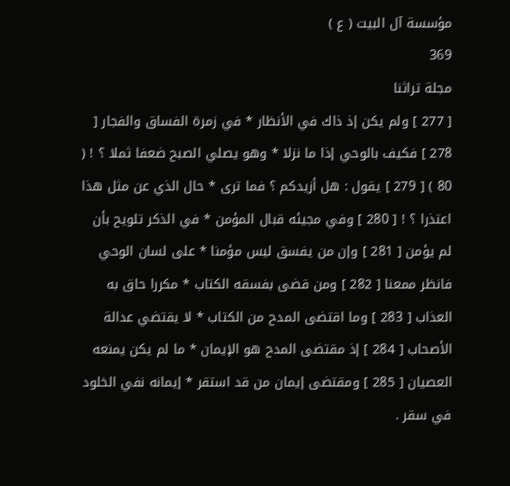مؤسسة آل البيت ( ع )
369
مجلة تراثنا
[ 277 ] ولم يكن إذ ذاك في الأنظار * في زمرة الفساق والفجار [ 278 ] فكيف بالوحي إذا ما نزلا * وهو يصلي الصبح ضعفا ثملا ؟ ! ( 80 ) [ 279 ] يقول : هل أزيدكم ؟ فما ترى * حال الذي عن مثل هذا اعتذرا ؟ ! [ 280 ] وفي مجيئه قبال المؤمن * في الذكر تلويح بأن لم يؤمن [ 281 ] وإن من يفسق ليس مؤمنا * على لسان الوحي فانظر ممعنا [ 282 ] ومن قضى بفسقه الكتاب * مكررا حاق به العذاب [ 283 ] وما اقتضى المدح من الكتاب * لا يقتضي عدالة الأصحاب [ 284 ] إذ مقتضى المدح هو الإيمان * ما لم يكن يمنعه العصيان [ 285 ] ومقتضى إيمان من قد استقر * إيمانه نفي الخلود في سقر .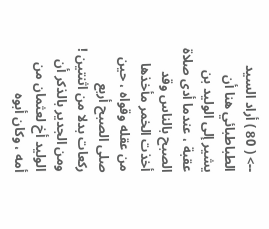--> ( 80 ) أراد السيد الطباطبائي هنا أن يشير إلى الوليد بن عقبة ، عندما أدى صلاة الصبح بالناس وقد أخذت الخمر مأخذها من عقله وقواه ، حين صلى الصبح أربع ركعات بدلا من اثنتين ! ومن الجدير بالذكر أن الوليد أخ لعثمان من أمه ، وكان أبوه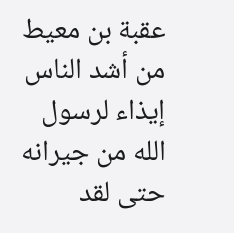عقبة بن معيط من أشد الناس إيذاء لرسول الله من جيرانه حتى لقد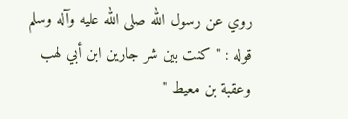روي عن رسول الله صلى الله عليه وآله وسلم قوله : " كنت بين شر جارين ابن أبي لهب وعقبة بن معيط "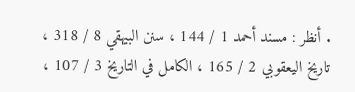. أنظر : مسند أحمد 1 / 144 ، سنن البيهقي 8 / 318 ، تاريخ اليعقوبي 2 / 165 ، الكامل في التاريخ 3 / 107 ،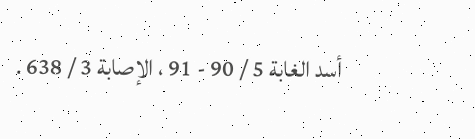أسد الغابة 5 / 90 - 91 ، الإصابة 3 / 638 .